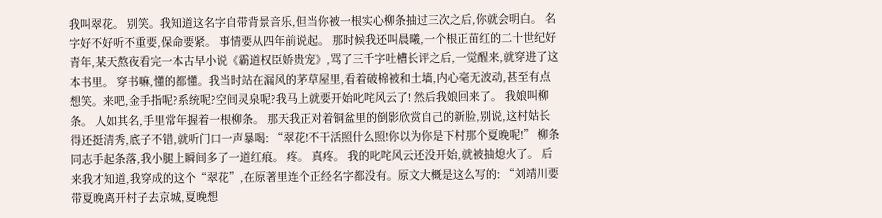我叫翠花。 别笑。我知道这名字自带背景音乐,但当你被一根实心柳条抽过三次之后,你就会明白。 名字好不好听不重要,保命要紧。 事情要从四年前说起。 那时候我还叫晨曦,一个根正苗红的二十世纪好青年,某天熬夜看完一本古早小说《霸道权臣娇贵宠》,骂了三千字吐槽长评之后,一觉醒来,就穿进了这本书里。 穿书嘛,懂的都懂。我当时站在漏风的茅草屋里,看着破棉被和土墙,内心毫无波动,甚至有点想笑。来吧,金手指呢?系统呢?空间灵泉呢?我马上就要开始叱咤风云了! 然后我娘回来了。 我娘叫柳条。 人如其名,手里常年握着一根柳条。 那天我正对着铜盆里的倒影欣赏自己的新脸,别说,这村姑长得还挺清秀,底子不错,就听门口一声暴喝: “翠花!不干活照什么照!你以为你是下村那个夏晚呢!” 柳条同志手起条落,我小腿上瞬间多了一道红痕。 疼。 真疼。 我的叱咤风云还没开始,就被抽熄火了。 后来我才知道,我穿成的这个“翠花”,在原著里连个正经名字都没有。原文大概是这么写的: “刘靖川要带夏晚离开村子去京城,夏晚想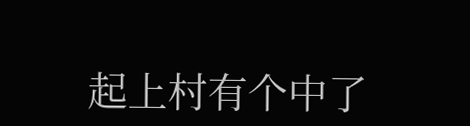起上村有个中了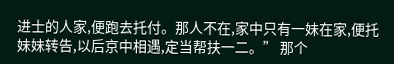进士的人家,便跑去托付。那人不在,家中只有一妹在家,便托妹妹转告,以后京中相遇,定当帮扶一二。” 那个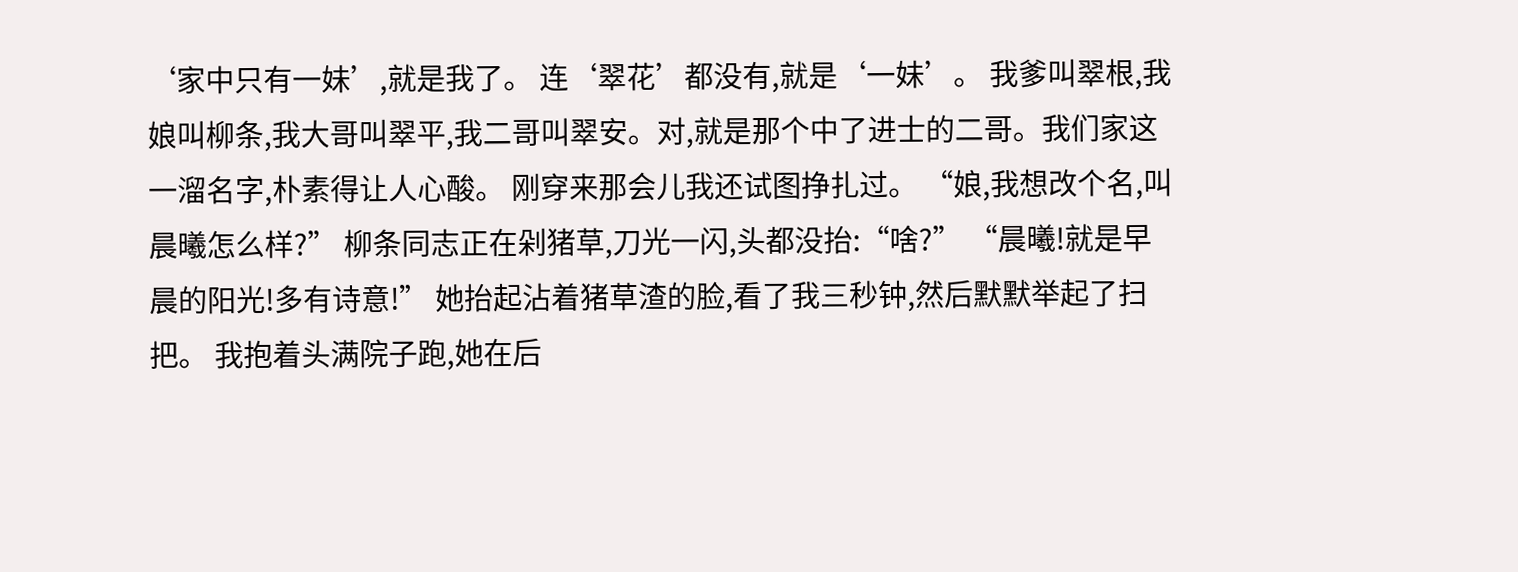‘家中只有一妹’,就是我了。 连‘翠花’都没有,就是‘一妹’。 我爹叫翠根,我娘叫柳条,我大哥叫翠平,我二哥叫翠安。对,就是那个中了进士的二哥。我们家这一溜名字,朴素得让人心酸。 刚穿来那会儿我还试图挣扎过。 “娘,我想改个名,叫晨曦怎么样?” 柳条同志正在剁猪草,刀光一闪,头都没抬:“啥?” “晨曦!就是早晨的阳光!多有诗意!” 她抬起沾着猪草渣的脸,看了我三秒钟,然后默默举起了扫把。 我抱着头满院子跑,她在后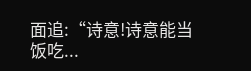面追:“诗意!诗意能当饭吃...